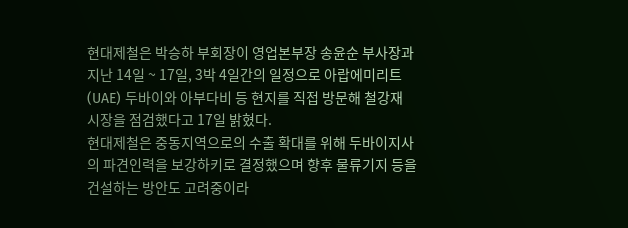현대제철은 박승하 부회장이 영업본부장 송윤순 부사장과 지난 14일 ~ 17일, 3박 4일간의 일정으로 아랍에미리트(UAE) 두바이와 아부다비 등 현지를 직접 방문해 철강재 시장을 점검했다고 17일 밝혔다.
현대제철은 중동지역으로의 수출 확대를 위해 두바이지사의 파견인력을 보강하키로 결정했으며 향후 물류기지 등을 건설하는 방안도 고려중이라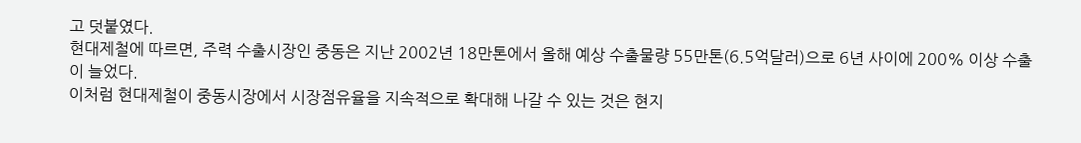고 덧붙였다.
현대제철에 따르면, 주력 수출시장인 중동은 지난 2002년 18만톤에서 올해 예상 수출물량 55만톤(6.5억달러)으로 6년 사이에 200% 이상 수출이 늘었다.
이처럼 현대제철이 중동시장에서 시장점유율을 지속적으로 확대해 나갈 수 있는 것은 현지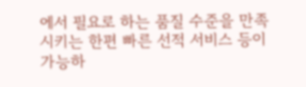에서 필요로 하는 품질 수준을 만족시키는 한편 빠른 선적 서비스 등이 가능하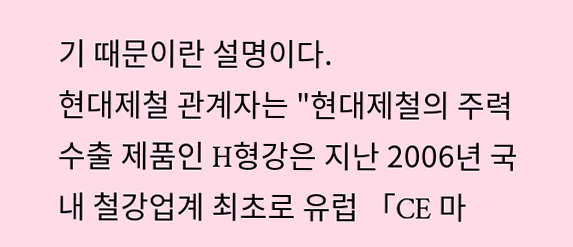기 때문이란 설명이다.
현대제철 관계자는 "현대제철의 주력 수출 제품인 H형강은 지난 2006년 국내 철강업계 최초로 유럽 「CE 마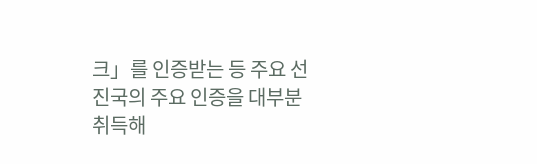크」를 인증받는 등 주요 선진국의 주요 인증을 대부분 취득해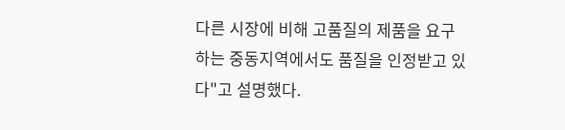다른 시장에 비해 고품질의 제품을 요구하는 중동지역에서도 품질을 인정받고 있다"고 설명했다.